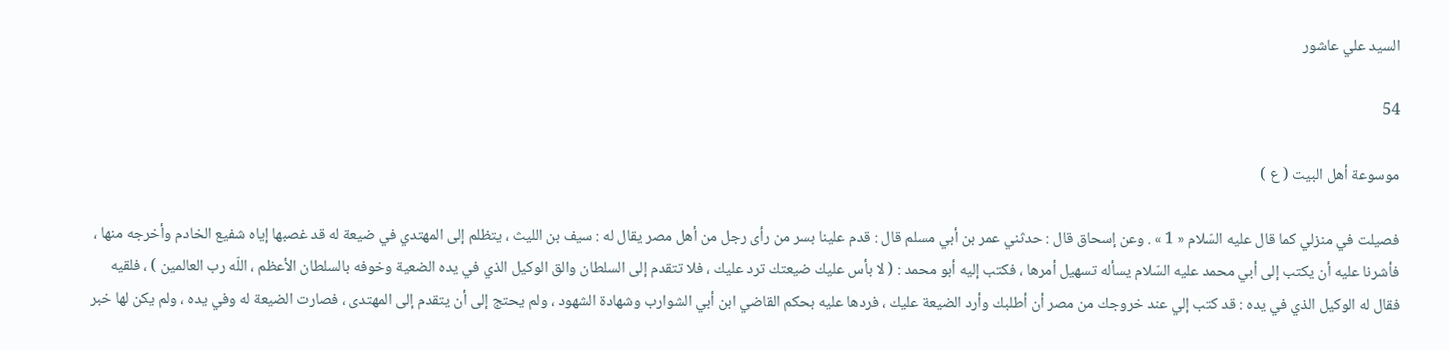السيد علي عاشور

54

موسوعة أهل البيت ( ع )

فصيلت في منزلي كما قال عليه السّلام « 1 » . وعن إسحاق قال : حدثني عمر بن أبي مسلم قال : قدم علينا بسر من رأى رجل من أهل مصر يقال له : سيف بن الليث ، يتظلم إلى المهتدي في ضيعة له قد غصبها إياه شفيع الخادم وأخرجه منها ، فأشرنا عليه أن يكتب إلى أبي محمد عليه السّلام يسأله تسهيل أمرها ، فكتب إليه أبو محمد : ( لا بأس عليك ضيعتك ترد عليك ، فلا تتقدم إلى السلطان والق الوكيل الذي في يده الضعية وخوفه بالسلطان الأعظم ، اللّه رب العالمين ) ، فلقيه فقال له الوكيل الذي في يده : قد كتب إلي عند خروجك من مصر أن أطلبك وأرد الضيعة عليك ، فردها عليه بحكم القاضي ابن أبي الشوارب وشهادة الشهود ، ولم يحتج إلى أن يتقدم إلى المهتدى ، فصارت الضيعة له وفي يده ، ولم يكن لها خبر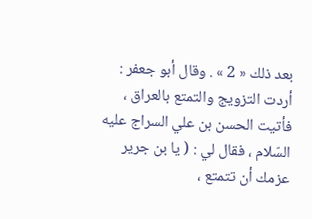بعد ذلك « 2 » . وقال أبو جعفر : أردت التزويج والتمتع بالعراق ، فأتيت الحسن بن علي السراج عليه السّلام ، فقال لي : ( يا بن جرير عزمك أن تتمتع ،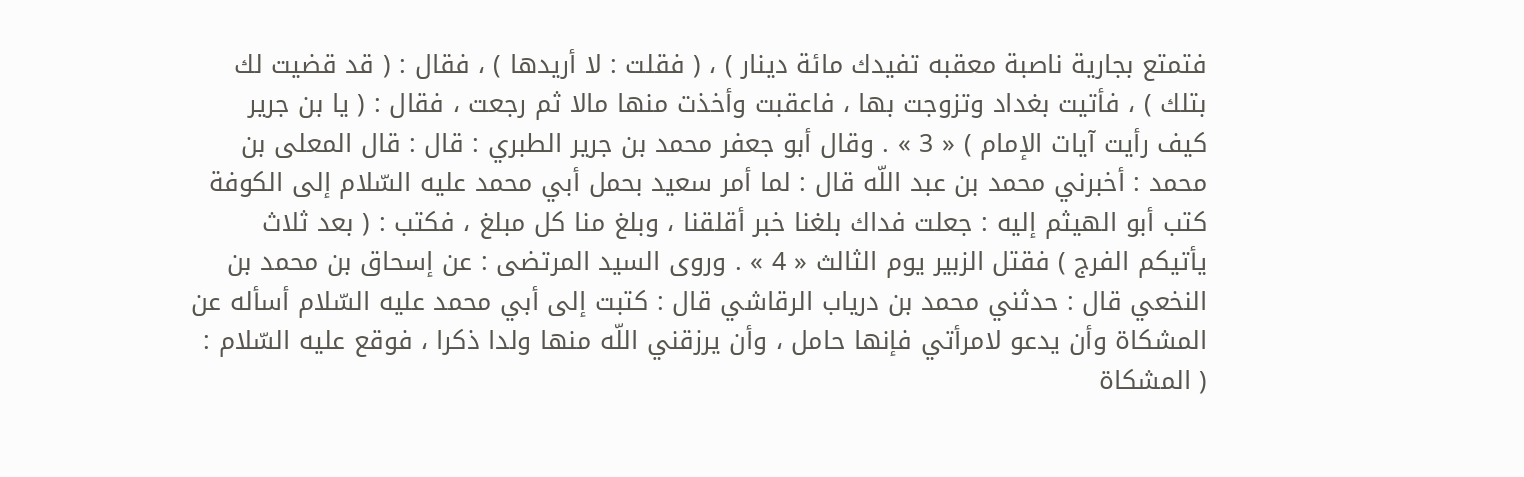فتمتع بجارية ناصبة معقبه تفيدك مائة دينار ) ، ( فقلت : لا أريدها ) ، فقال : ( قد قضيت لك بتلك ) ، فأتيت بغداد وتزوجت بها ، فاعقبت وأخذت منها مالا ثم رجعت ، فقال : ( يا بن جرير كيف رأيت آيات الإمام ) « 3 » . وقال أبو جعفر محمد بن جرير الطبري : قال : قال المعلى بن محمد : أخبرني محمد بن عبد اللّه قال : لما أمر سعيد بحمل أبي محمد عليه السّلام إلى الكوفة كتب أبو الهيثم إليه : جعلت فداك بلغنا خبر أقلقنا ، وبلغ منا كل مبلغ ، فكتب : ( بعد ثلاث يأتيكم الفرج ) فقتل الزبير يوم الثالث « 4 » . وروى السيد المرتضى : عن إسحاق بن محمد بن النخعي قال : حدثني محمد بن درياب الرقاشي قال : كتبت إلى أبي محمد عليه السّلام أسأله عن المشكاة وأن يدعو لامرأتي فإنها حامل ، وأن يرزقني اللّه منها ولدا ذكرا ، فوقع عليه السّلام : ( المشكاة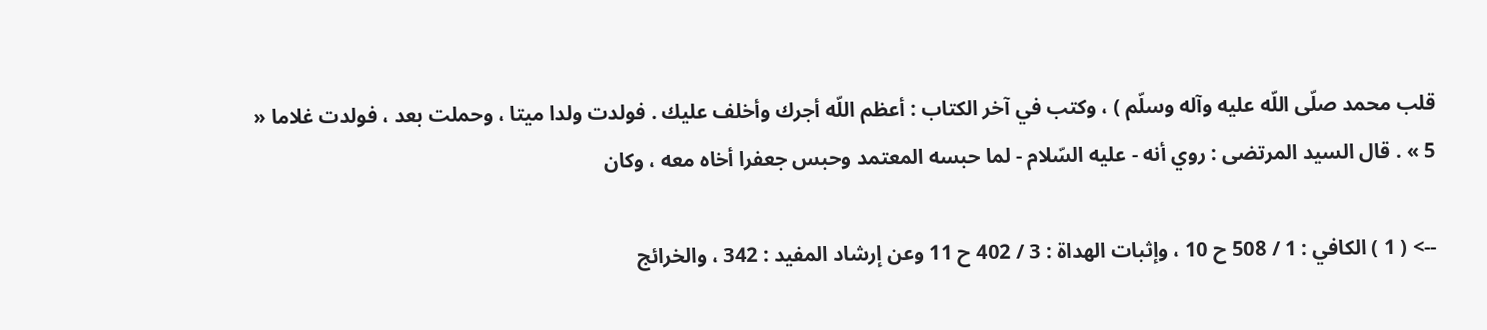قلب محمد صلّى اللّه عليه وآله وسلّم ) ، وكتب في آخر الكتاب : أعظم اللّه أجرك وأخلف عليك . فولدت ولدا ميتا ، وحملت بعد ، فولدت غلاما « 5 » . قال السيد المرتضى : روي أنه - عليه السّلام - لما حبسه المعتمد وحبس جعفرا أخاه معه ، وكان

--> ( 1 ) الكافي : 1 / 508 ح 10 ، وإثبات الهداة : 3 / 402 ح 11 وعن إرشاد المفيد : 342 ، والخرائج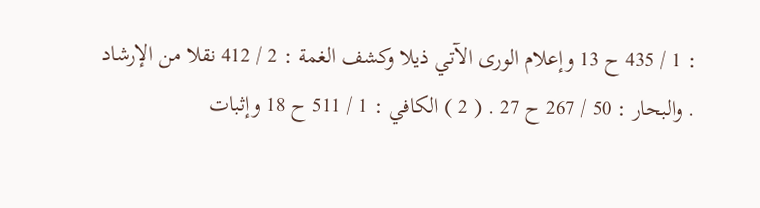: 1 / 435 ح 13 وإعلام الورى الآتي ذيلا وكشف الغمة : 2 / 412 نقلا من الإرشاد . والبحار : 50 / 267 ح 27 . ( 2 ) الكافي : 1 / 511 ح 18 وإثبات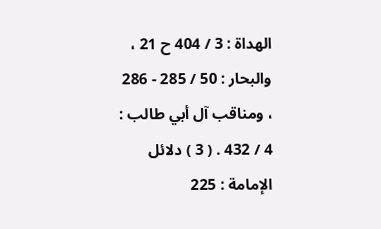الهداة : 3 / 404 ح 21 ، والبحار : 50 / 285 - 286 ، ومناقب آل أبي طالب : 4 / 432 . ( 3 ) دلائل الإمامة : 225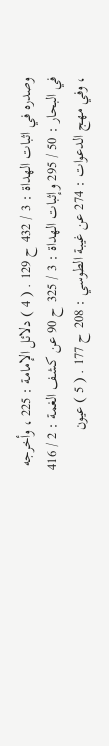وصدره في اثبات الهداة : 3 / 432 ح 129 . ( 4 ) دلائل الإمامة : 225 ، وأخرجه في البحار : 50 / 295 وإثبات الهداة : 3 / 325 ح 90 عن كشف الغمة : 2 / 416 ، وفي مهج الدعوات : 274 عن غيبة الطوسي : 208 ح 177 . ( 5 ) عيون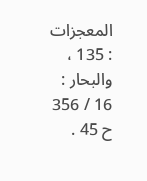المعجزات : 135 ، والبحار : 16 / 356 ح 45 .